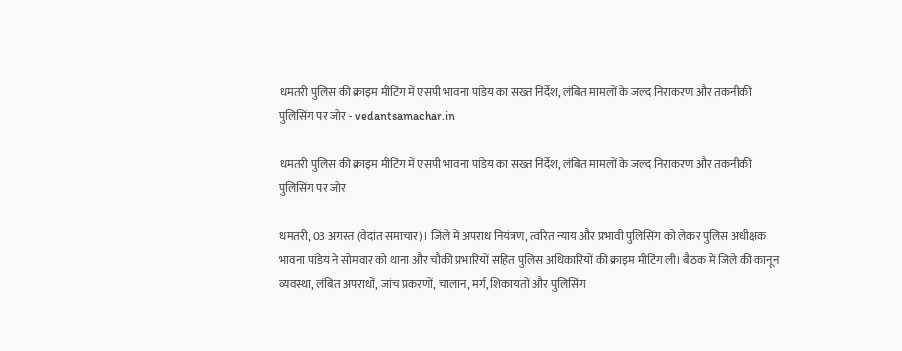धमतरी पुलिस की क्राइम मीटिंग में एसपी भावना पांडेय का सख्त निर्देश, लंबित मामलों के जल्द निराकरण और तकनीकी पुलिसिंग पर जोर - vedantsamachar.in

धमतरी पुलिस की क्राइम मीटिंग में एसपी भावना पांडेय का सख्त निर्देश, लंबित मामलों के जल्द निराकरण और तकनीकी पुलिसिंग पर जोर

धमतरी, 03 अगस्त (वेदांत समाचार)। जिले में अपराध नियंत्रण, त्वरित न्याय और प्रभावी पुलिसिंग को लेकर पुलिस अधीक्षक भावना पांडेय ने सोमवार को थाना और चौकी प्रभारियों सहित पुलिस अधिकारियों की क्राइम मीटिंग ली। बैठक में जिले की कानून व्यवस्था, लंबित अपराधों, जांच प्रकरणों, चालान, मर्ग, शिकायतों और पुलिसिंग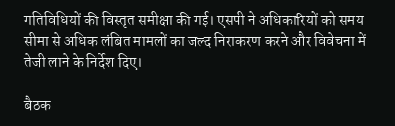गतिविधियों की विस्तृत समीक्षा की गई। एसपी ने अधिकारियों को समय सीमा से अधिक लंबित मामलों का जल्द निराकरण करने और विवेचना में तेजी लाने के निर्देश दिए।

बैठक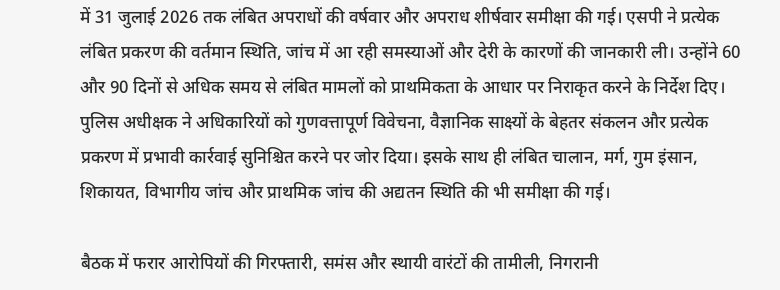में 31 जुलाई 2026 तक लंबित अपराधों की वर्षवार और अपराध शीर्षवार समीक्षा की गई। एसपी ने प्रत्येक लंबित प्रकरण की वर्तमान स्थिति, जांच में आ रही समस्याओं और देरी के कारणों की जानकारी ली। उन्होंने 60 और 90 दिनों से अधिक समय से लंबित मामलों को प्राथमिकता के आधार पर निराकृत करने के निर्देश दिए। पुलिस अधीक्षक ने अधिकारियों को गुणवत्तापूर्ण विवेचना, वैज्ञानिक साक्ष्यों के बेहतर संकलन और प्रत्येक प्रकरण में प्रभावी कार्रवाई सुनिश्चित करने पर जोर दिया। इसके साथ ही लंबित चालान, मर्ग, गुम इंसान, शिकायत, विभागीय जांच और प्राथमिक जांच की अद्यतन स्थिति की भी समीक्षा की गई।

बैठक में फरार आरोपियों की गिरफ्तारी, समंस और स्थायी वारंटों की तामीली, निगरानी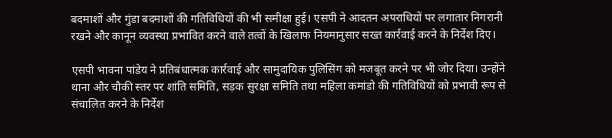बदमाशों और गुंडा बदमाशों की गतिविधियों की भी समीक्षा हुई। एसपी ने आदतन अपराधियों पर लगातार निगरानी रखने और कानून व्यवस्था प्रभावित करने वाले तत्वों के खिलाफ नियमानुसार सख्त कार्रवाई करने के निर्देश दिए।

एसपी भावना पांडेय ने प्रतिबंधात्मक कार्रवाई और सामुदायिक पुलिसिंग को मजबूत करने पर भी जोर दिया। उन्होंने थाना और चौकी स्तर पर शांति समिति, सड़क सुरक्षा समिति तथा महिला कमांडो की गतिविधियों को प्रभावी रूप से संचालित करने के निर्देश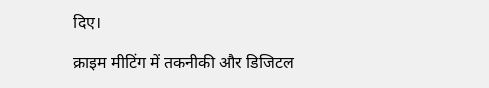दिए।

क्राइम मीटिंग में तकनीकी और डिजिटल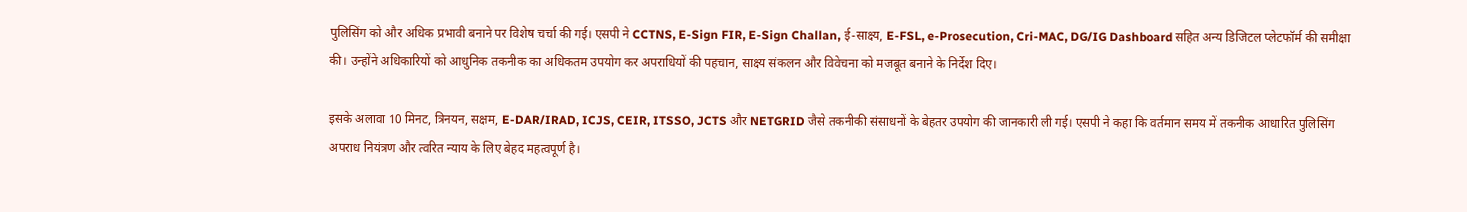पुलिसिंग को और अधिक प्रभावी बनाने पर विशेष चर्चा की गई। एसपी ने CCTNS, E-Sign FIR, E-Sign Challan, ई-साक्ष्य, E-FSL, e-Prosecution, Cri-MAC, DG/IG Dashboard सहित अन्य डिजिटल प्लेटफॉर्म की समीक्षा की। उन्होंने अधिकारियों को आधुनिक तकनीक का अधिकतम उपयोग कर अपराधियों की पहचान, साक्ष्य संकलन और विवेचना को मजबूत बनाने के निर्देश दिए।

इसके अलावा 10 मिनट, त्रिनयन, सक्षम, E-DAR/IRAD, ICJS, CEIR, ITSSO, JCTS और NETGRID जैसे तकनीकी संसाधनों के बेहतर उपयोग की जानकारी ली गई। एसपी ने कहा कि वर्तमान समय में तकनीक आधारित पुलिसिंग अपराध नियंत्रण और त्वरित न्याय के लिए बेहद महत्वपूर्ण है।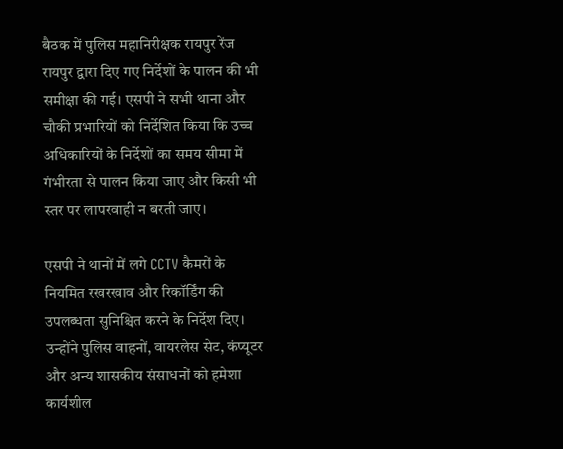बैठक में पुलिस महानिरीक्षक रायपुर रेंज रायपुर द्वारा दिए गए निर्देशों के पालन की भी समीक्षा की गई। एसपी ने सभी थाना और चौकी प्रभारियों को निर्देशित किया कि उच्च अधिकारियों के निर्देशों का समय सीमा में गंभीरता से पालन किया जाए और किसी भी स्तर पर लापरवाही न बरती जाए।

एसपी ने थानों में लगे CCTV कैमरों के नियमित रखरखाव और रिकॉर्डिंग की उपलब्धता सुनिश्चित करने के निर्देश दिए। उन्होंने पुलिस वाहनों, वायरलेस सेट, कंप्यूटर और अन्य शासकीय संसाधनों को हमेशा कार्यशील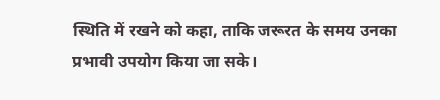स्थिति में रखने को कहा, ताकि जरूरत के समय उनका प्रभावी उपयोग किया जा सके।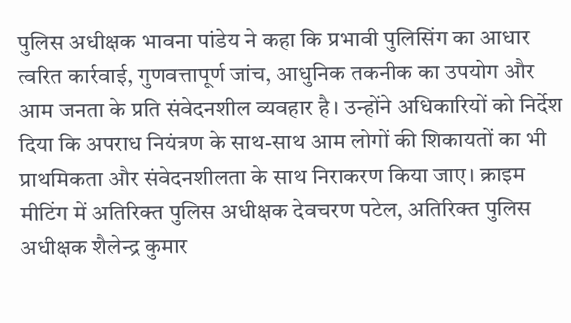पुलिस अधीक्षक भावना पांडेय ने कहा कि प्रभावी पुलिसिंग का आधार त्वरित कार्रवाई, गुणवत्तापूर्ण जांच, आधुनिक तकनीक का उपयोग और आम जनता के प्रति संवेदनशील व्यवहार है। उन्होंने अधिकारियों को निर्देश दिया कि अपराध नियंत्रण के साथ-साथ आम लोगों की शिकायतों का भी प्राथमिकता और संवेदनशीलता के साथ निराकरण किया जाए। क्राइम मीटिंग में अतिरिक्त पुलिस अधीक्षक देवचरण पटेल, अतिरिक्त पुलिस अधीक्षक शैलेन्द्र कुमार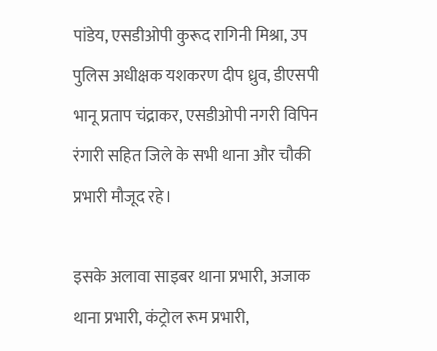पांडेय, एसडीओपी कुरूद रागिनी मिश्रा, उप पुलिस अधीक्षक यशकरण दीप ध्रुव, डीएसपी भानू प्रताप चंद्राकर, एसडीओपी नगरी विपिन रंगारी सहित जिले के सभी थाना और चौकी प्रभारी मौजूद रहे।

इसके अलावा साइबर थाना प्रभारी, अजाक थाना प्रभारी, कंट्रोल रूम प्रभारी,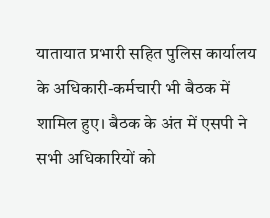यातायात प्रभारी सहित पुलिस कार्यालय के अधिकारी-कर्मचारी भी बैठक में शामिल हुए। बैठक के अंत में एसपी ने सभी अधिकारियों को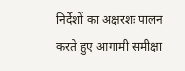निर्देशों का अक्षरशः पालन करते हुए आगामी समीक्षा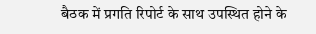बैठक में प्रगति रिपोर्ट के साथ उपस्थित होने के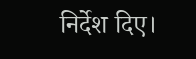निर्देश दिए।